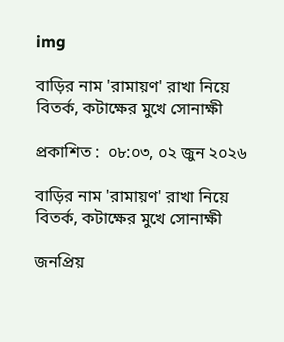img

বাড়ির নাম 'রামায়ণ' রাখা নিয়ে বিতর্ক, কটাক্ষের মুখে সোনাক্ষী

প্রকাশিত :  ০৮:০৩, ০২ জুন ২০২৬

বাড়ির নাম 'রামায়ণ' রাখা নিয়ে বিতর্ক, কটাক্ষের মুখে সোনাক্ষী

জনপ্রিয়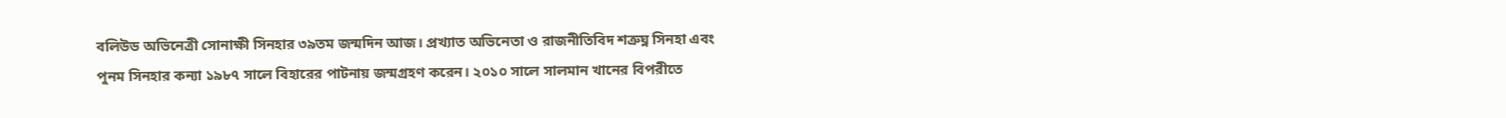বলিউড অভিনেত্রী সোনাক্ষী সিনহার ৩৯তম জন্মদিন আজ। প্রখ্যাত অভিনেতা ও রাজনীতিবিদ শত্রুঘ্ন সিনহা এবং পুনম সিনহার কন্যা ১৯৮৭ সালে বিহারের পাটনায় জন্মগ্রহণ করেন। ২০১০ সালে সালমান খানের বিপরীতে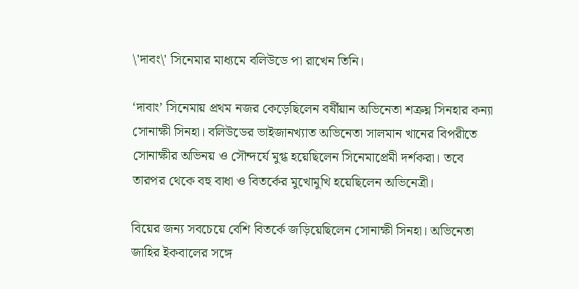\'দাবং\' সিনেমার মাধ্যমে বলিউডে পা রাখেন তিনি।

‘দাবাং’ সিনেমায় প্রথম নজর কেড়েছিলেন বর্ষীয়ান অভিনেতা শত্রুঘ্ন সিনহার কন্যা সোনাক্ষী সিনহা। বলিউডের ভাইজানখ্যাত অভিনেতা সালমান খানের বিপরীতে সোনাক্ষীর অভিনয় ও সৌন্দর্যে মুগ্ধ হয়েছিলেন সিনেমাপ্রেমী দর্শকরা। তবে তারপর থেকে বহু বাধা ও বিতর্কের মুখোমুখি হয়েছিলেন অভিনেত্রী।

বিয়ের জন্য সবচেয়ে বেশি বিতর্কে জড়িয়েছিলেন সোনাক্ষী সিনহা। অভিনেতা জাহির ইকবালের সঙ্গে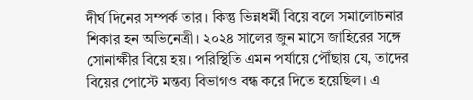দীর্ঘ দিনের সম্পর্ক তার। কিন্তু ভিন্নধর্মী বিয়ে বলে সমালোচনার শিকার হন অভিনেত্রী। ২০২৪ সালের জুন মাসে জাহিরের সঙ্গে সোনাক্ষীর বিয়ে হয়। পরিস্থিতি এমন পর্যায়ে পৌঁছায় যে, তাদের বিয়ের পোস্টে মন্তব্য বিভাগও বন্ধ করে দিতে হয়েছিল। এ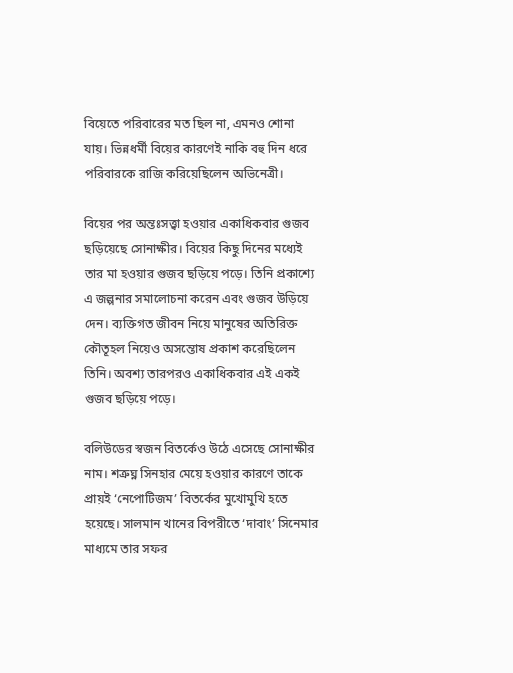বিয়েতে পরিবারের মত ছিল না, এমনও শোনা যায়। ভিন্নধর্মী বিয়ের কারণেই নাকি বহু দিন ধরে পরিবারকে রাজি করিয়েছিলেন অভিনেত্রী।

বিয়ের পর অন্তঃসত্ত্বা হওয়ার একাধিকবার গুজব ছড়িয়েছে সোনাক্ষীর। বিয়ের কিছু দিনের মধ্যেই তার মা হওয়ার গুজব ছড়িয়ে পড়ে। তিনি প্রকাশ্যে এ জল্পনার সমালোচনা করেন এবং গুজব উড়িয়ে দেন। ব্যক্তিগত জীবন নিয়ে মানুষের অতিরিক্ত কৌতূহল নিয়েও অসন্তোষ প্রকাশ করেছিলেন তিনি। অবশ্য তারপরও একাধিকবার এই একই গুজব ছড়িয়ে পড়ে।

বলিউডের স্বজন বিতর্কেও উঠে এসেছে সোনাক্ষীর নাম। শত্রুঘ্ন সিনহার মেয়ে হওয়ার কারণে তাকে প্রায়ই ‘নেপোটিজম’ বিতর্কের মুখোমুখি হতে হয়েছে। সালমান খানের বিপরীতে ‘দাবাং’ সিনেমার মাধ্যমে তার সফর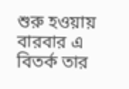শুরু হওয়ায় বারবার এ বিতর্ক তার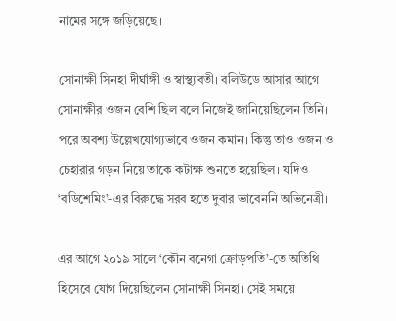নামের সঙ্গে জড়িয়েছে।

সোনাক্ষী সিনহা দীর্ঘাঙ্গী ও স্বাস্থ্যবতী। বলিউডে আসার আগে সোনাক্ষীর ওজন বেশি ছিল বলে নিজেই জানিয়েছিলেন তিনি। পরে অবশ্য উল্লেখযোগ্যভাবে ওজন কমান। কিন্তু তাও ওজন ও চেহারার গড়ন নিয়ে তাকে কটাক্ষ শুনতে হয়েছিল। যদিও ‘বডিশেমিং’-এর বিরুদ্ধে সরব হতে দুবার ভাবেননি অভিনেত্রী।

এর আগে ২০১৯ সালে ‘কৌন বনেগা ক্রোড়পতি’-তে অতিথি হিসেবে যোগ দিয়েছিলেন সোনাক্ষী সিনহা। সেই সময়ে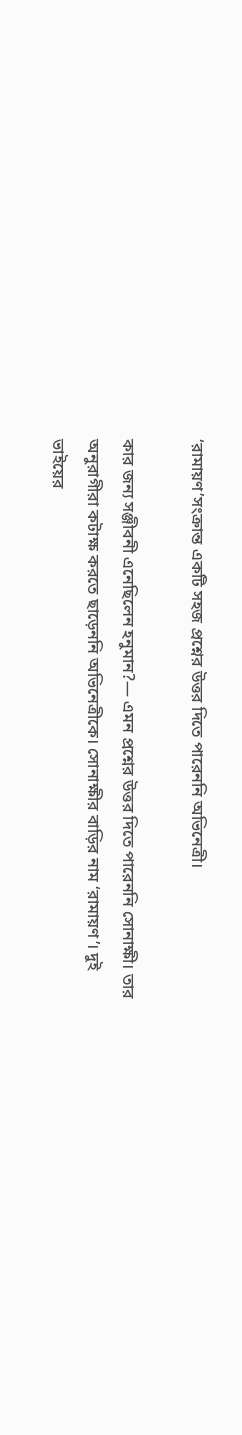‘রামায়ণ’সংক্রান্ত একটি সহজ প্রশ্নের উত্তর দিতে পারেননি অভিনেত্রী।

কার জন্য সঞ্জীবনী এনেছিলেন হনুমান?— এমন প্রশ্নের উত্তর দিতে পারেননি সোনাক্ষী। তার অনুরাগীরা কটাক্ষ করতে ছাড়েননি অভিনেত্রীকে। সোনাক্ষীর বাড়ির নাম ‘রামায়ণ’। দুই ভাইয়ের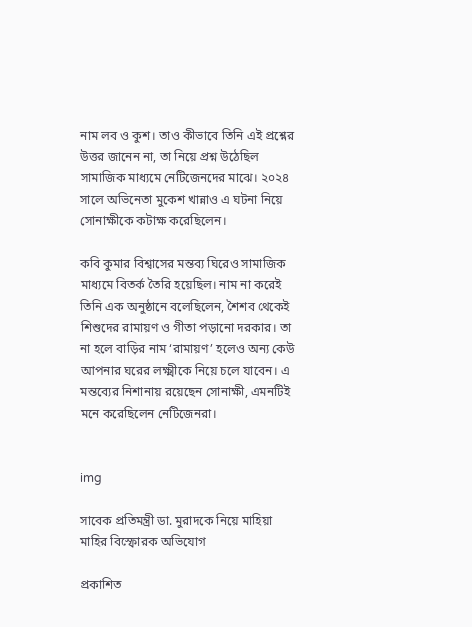নাম লব ও কুশ। তাও কীভাবে তিনি এই প্রশ্নের উত্তর জানেন না, তা নিয়ে প্রশ্ন উঠেছিল সামাজিক মাধ্যমে নেটিজেনদের মাঝে। ২০২৪ সালে অভিনেতা মুকেশ খান্নাও এ ঘটনা নিয়ে সোনাক্ষীকে কটাক্ষ করেছিলেন।

কবি কুমার বিশ্বাসের মন্তব্য ঘিরেও সামাজিক মাধ্যমে বিতর্ক তৈরি হয়েছিল। নাম না করেই তিনি এক অনুষ্ঠানে বলেছিলেন, শৈশব থেকেই শিশুদের রামায়ণ ও গীতা পড়ানো দরকার। তা না হলে বাড়ির নাম ‘রামায়ণ’ হলেও অন্য কেউ আপনার ঘরের লক্ষ্মীকে নিয়ে চলে যাবেন। এ মন্তব্যের নিশানায় রয়েছেন সোনাক্ষী, এমনটিই মনে করেছিলেন নেটিজেনরা।


img

সাবেক প্রতিমন্ত্রী ডা. মুরাদকে নিয়ে মাহিয়া মাহির বিস্ফোরক অভিযোগ

প্রকাশিত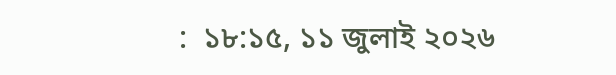:  ১৮:১৫, ১১ জুলাই ২০২৬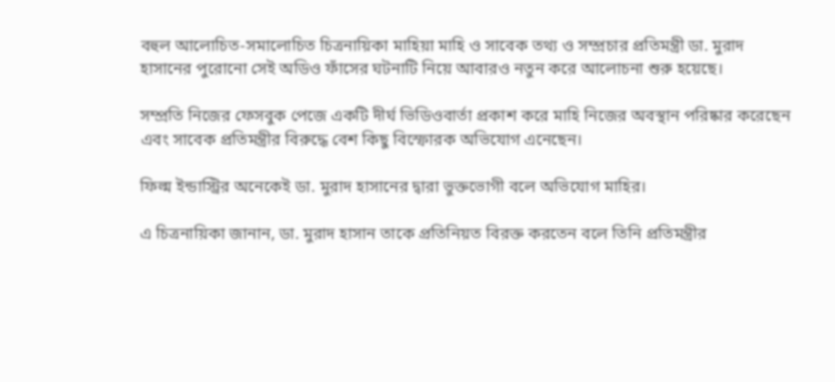বহুল আলোচিত-সমালোচিত চিত্রনায়িকা মাহিয়া মাহি ও সাবেক তথ্য ও সম্প্রচার প্রতিমন্ত্রী ডা. মুরাদ হাসানের পুরোনো সেই অডিও ফাঁসের ঘটনাটি নিয়ে আবারও নতুন করে আলোচনা শুরু হয়েছে।

সম্প্রতি নিজের ফেসবুক পেজে একটি দীর্ঘ ভিডিওবার্তা প্রকাশ করে মাহি নিজের অবস্থান পরিষ্কার করেছেন এবং সাবেক প্রতিমন্ত্রীর বিরুদ্ধে বেশ কিছু বিস্ফোরক অভিযোগ এনেছেন।

ফিল্ম ইন্ডাস্ট্রির অনেকেই ডা. মুরাদ হাসানের দ্বারা ভুক্তভোগী বলে অভিযোগ মাহির।

এ চিত্রনায়িকা জানান, ডা. মুরাদ হাসান তাকে প্রতিনিয়ত বিরক্ত করতেন বলে তিনি প্রতিমন্ত্রীর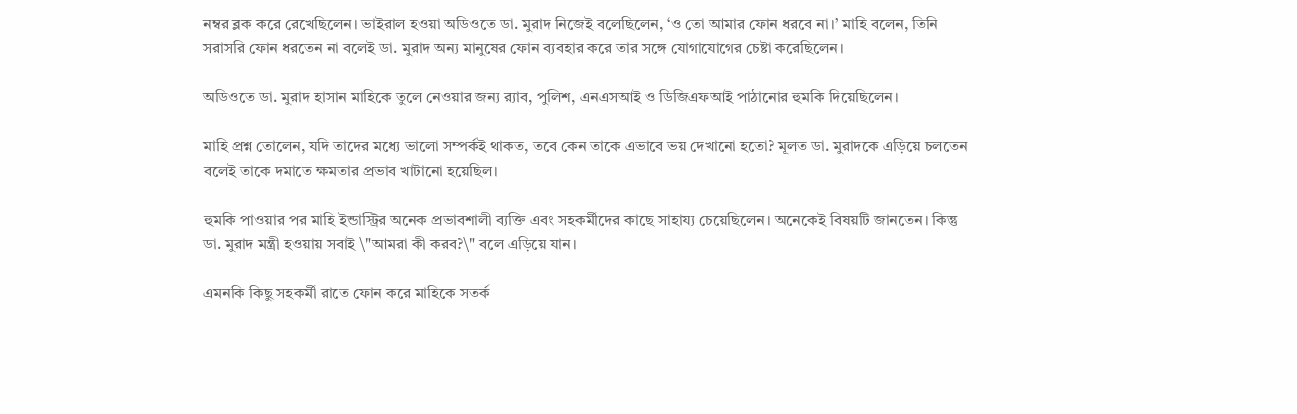নম্বর ব্লক করে রেখেছিলেন। ভাইরাল হওয়া অডিওতে ডা. মুরাদ নিজেই বলেছিলেন, ‘ও তো আমার ফোন ধরবে না।’ মাহি বলেন, তিনি সরাসরি ফোন ধরতেন না বলেই ডা. মুরাদ অন্য মানুষের ফোন ব্যবহার করে তার সঙ্গে যোগাযোগের চেষ্টা করেছিলেন।

অডিওতে ডা. মুরাদ হাসান মাহিকে তুলে নেওয়ার জন্য র‍্যাব, পুলিশ, এনএসআই ও ডিজিএফআই পাঠানোর হুমকি দিয়েছিলেন।

মাহি প্রশ্ন তোলেন, যদি তাদের মধ্যে ভালো সম্পর্কই থাকত, তবে কেন তাকে এভাবে ভয় দেখানো হতো? মূলত ডা. মুরাদকে এড়িয়ে চলতেন বলেই তাকে দমাতে ক্ষমতার প্রভাব খাটানো হয়েছিল।

হুমকি পাওয়ার পর মাহি ইন্ডাস্ট্রির অনেক প্রভাবশালী ব্যক্তি এবং সহকর্মীদের কাছে সাহায্য চেয়েছিলেন। অনেকেই বিষয়টি জানতেন। কিন্তু ডা. মুরাদ মন্ত্রী হওয়ায় সবাই \"আমরা কী করব?\" বলে এড়িয়ে যান।

এমনকি কিছু সহকর্মী রাতে ফোন করে মাহিকে সতর্ক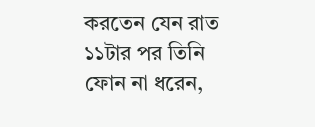করতেন যেন রাত ১১টার পর তিনি ফোন না ধরেন,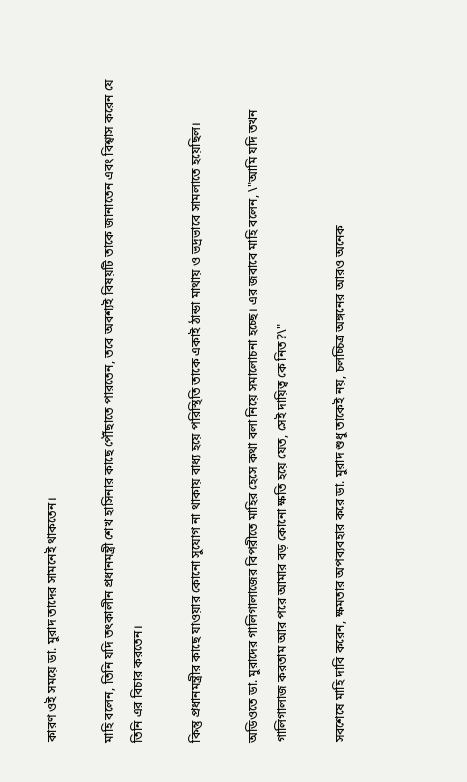কারণ ওই সময়ে ডা. মুরাদ তাদের সামনেই থাকতেন।

মাহি বলেন, তিনি যদি তৎকালীন প্রধানমন্ত্রী শেখ হাসিনার কাছে পৌঁছাতে পারতেন, তবে অবশ্যই বিষয়টি তাকে জানাতেন এবং বিশ্বাস করেন যে তিনি এর বিচার করতেন।

কিন্তু প্রধানমন্ত্রীর কাছে যাওয়ার কোনো সুযোগ না থাকায় বাধ্য হয়ে পরিস্থিতি তাকে একাই ঠান্ডা মাথায় ও ভদ্রভাবে সামলাতে হয়েছিল।

অডিওতে ডা. মুরাদের গালিগালাজের বিপরীতে মাহির হেসে কথা বলা নিয়ে সমালোচনা হচ্ছে। এর জবাবে মাহি বলেন, \"আমি যদি তখন গালিগালাজ করতাম আর পরে আমার বড় কোনো ক্ষতি হয়ে যেত, সেই দায়িত্ব কে নিত?\"

সবশেষে মাহি দাবি করেন, ক্ষমতার অপব্যবহার করে ডা. মুরাদ শুধু তাকেই নয়, চলচ্চিত্র অঙ্গনের আরও অনেক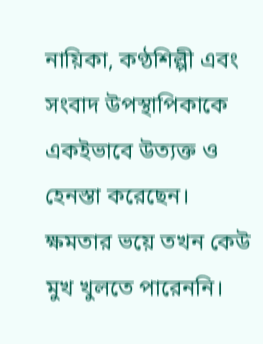নায়িকা, কণ্ঠশিল্পী এবং সংবাদ উপস্থাপিকাকে একইভাবে উত্যক্ত ও হেনস্তা করেছেন। ক্ষমতার ভয়ে তখন কেউ মুখ খুলতে পারেননি।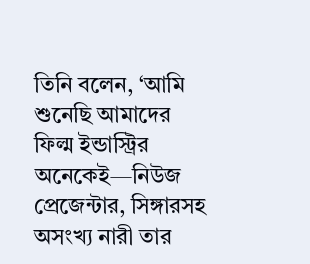তিনি বলেন, ‘আমি শুনেছি আমাদের ফিল্ম ইন্ডাস্ট্রির অনেকেই—নিউজ প্রেজেন্টার, সিঙ্গারসহ অসংখ্য নারী তার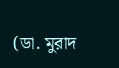(ডা. মুরাদ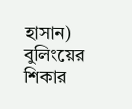হাসান) বুলিংয়ের শিকার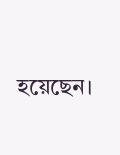হয়েছেন।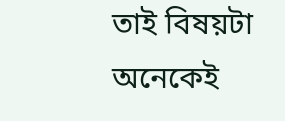তাই বিষয়টা অনেকেই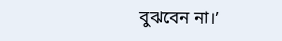বুঝবেন না।’